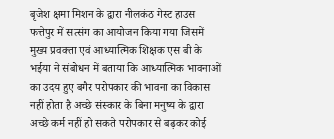बृजेश क्षमा मिशन के द्वारा नीलकंठ गेस्ट हाउस फत्तेपुर में सत्संग का आयोजन किया गया जिसमें मुख्य प्रवक्ता एवं आध्यात्मिक शिक्षक एस बी के भईया ने संबोधन में बताया कि आध्यात्मिक भावनाओं का उदय हुए बगैर परोपकार की भावना का विकास नहीं होता है अच्छे संस्कार के बिना मनुष्य के द्वारा अच्छे कर्म नहीं हो सकते परोपकार से बढ़कर कोई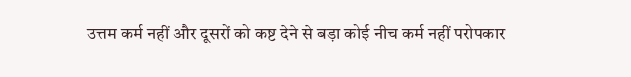उत्तम कर्म नहीं और दूसरों को कष्ट देने से बड़ा कोई नीच कर्म नहीं परोपकार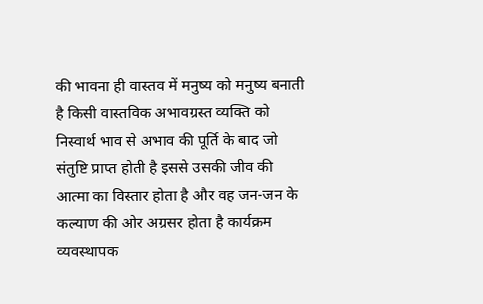की भावना ही वास्तव में मनुष्य को मनुष्य बनाती है किसी वास्तविक अभावग्रस्त व्यक्ति को निस्वार्थ भाव से अभाव की पूर्ति के बाद जो संतुष्टि प्राप्त होती है इससे उसकी जीव की आत्मा का विस्तार होता है और वह जन-जन के कल्याण की ओर अग्रसर होता है कार्यक्रम व्यवस्थापक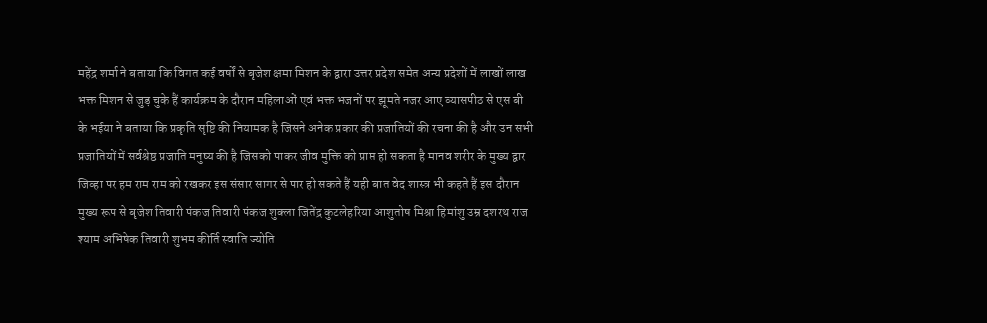महेंद्र शर्मा ने बताया कि विगत कई वर्षों से बृजेश क्षमा मिशन के द्वारा उत्तर प्रदेश समेत अन्य प्रदेशों में लाखों लाख भक्त मिशन से जुड़ चुके हैं कार्यक्रम के दौरान महिलाओं एवं भक्त भजनों पर झूमते नजर आए व्यासपीठ से एस बी के भईया ने बताया कि प्रकृति सृष्टि की नियामक है जिसने अनेक प्रकार की प्रजातियों की रचना की है और उन सभी प्रजातियों में सर्वश्रेष्ठ प्रजाति मनुष्य की है जिसको पाकर जीव मुक्ति को प्राप्त हो सकता है मानव शरीर के मुख्य द्वार जिव्हा पर हम राम राम को रखकर इस संसार सागर से पार हो सकते हैं यही बात वेद शास्त्र भी कहते हैं इस दौरान मुख्य रूप से बृजेश तिवारी पंकज तिवारी पंकज शुक्ला जितेंद्र कुटलेहरिया आशुतोष मिश्रा हिमांशु उम्र दशरथ राज श्याम अभिषेक तिवारी शुभम कीर्ति स्वाति ज्योति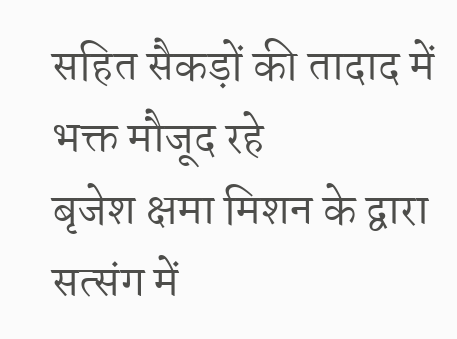सहित सैकड़ों की तादाद में भक्त मौजूद रहे
बृजेश क्षमा मिशन के द्वारा सत्संग में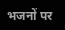भजनों पर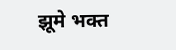झूमे भक्त